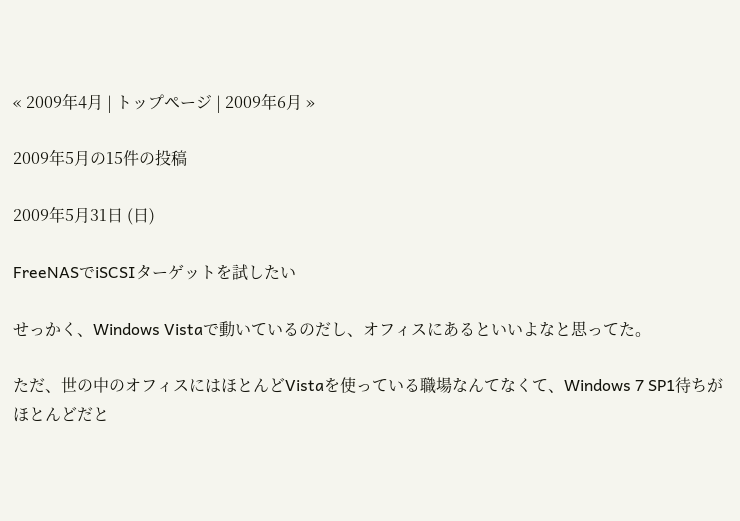« 2009年4月 | トップページ | 2009年6月 »

2009年5月の15件の投稿

2009年5月31日 (日)

FreeNASでiSCSIターゲットを試したい

せっかく、Windows Vistaで動いているのだし、オフィスにあるといいよなと思ってた。

ただ、世の中のオフィスにはほとんどVistaを使っている職場なんてなくて、Windows 7 SP1待ちがほとんどだと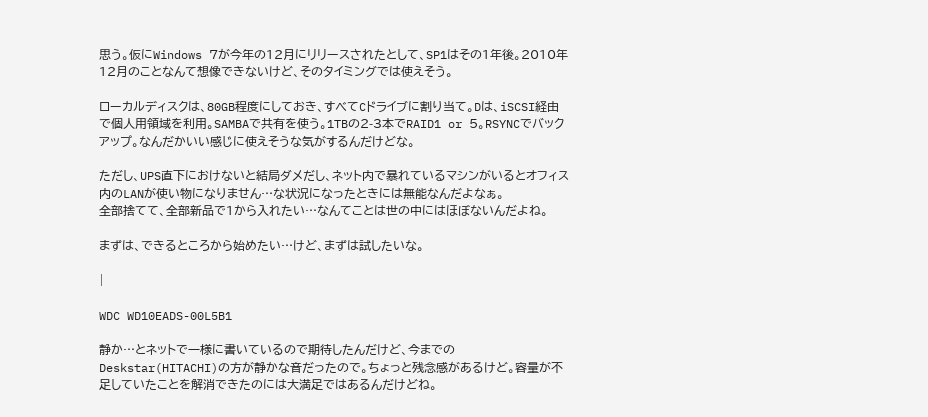思う。仮にWindows 7が今年の12月にリリースされたとして、SP1はその1年後。2010年12月のことなんて想像できないけど、そのタイミングでは使えそう。

ローカルディスクは、80GB程度にしておき、すべてCドライブに割り当て。Dは、iSCSI経由で個人用領域を利用。SAMBAで共有を使う。1TBの2-3本でRAID1 or 5。RSYNCでバックアップ。なんだかいい感じに使えそうな気がするんだけどな。

ただし、UPS直下におけないと結局ダメだし、ネット内で暴れているマシンがいるとオフィス内のLANが使い物になりません…な状況になったときには無能なんだよなぁ。
全部捨てて、全部新品で1から入れたい…なんてことは世の中にはほぼないんだよね。

まずは、できるところから始めたい…けど、まずは試したいな。

|

WDC WD10EADS-00L5B1

静か…とネットで一様に書いているので期待したんだけど、今までのDeskstar(HITACHI)の方が静かな音だったので。ちょっと残念感があるけど。容量が不足していたことを解消できたのには大満足ではあるんだけどね。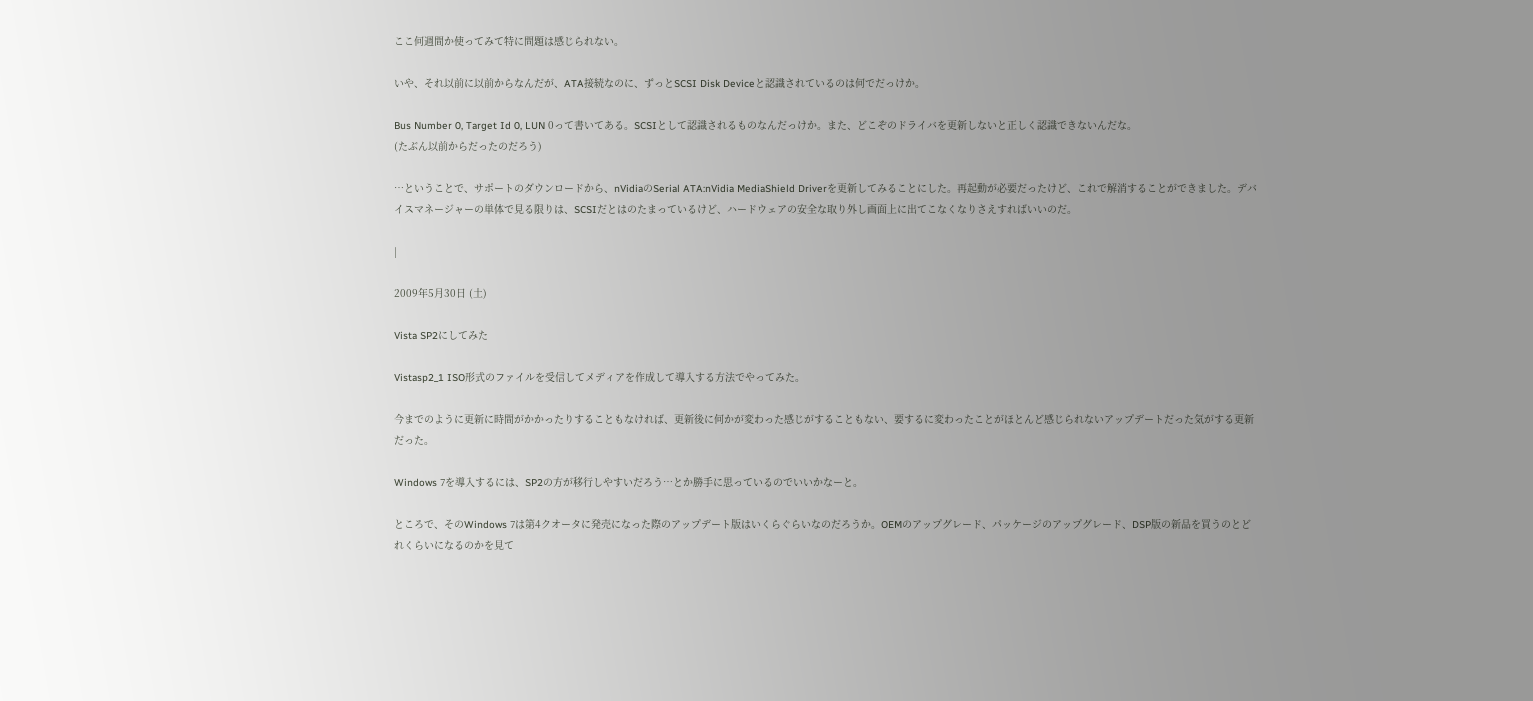ここ何週間か使ってみて特に問題は感じられない。

いや、それ以前に以前からなんだが、ATA接続なのに、ずっとSCSI Disk Deviceと認識されているのは何でだっけか。

Bus Number 0, Target Id 0, LUN 0って書いてある。SCSIとして認識されるものなんだっけか。また、どこぞのドライバを更新しないと正しく認識できないんだな。
(たぶん以前からだったのだろう)

…ということで、サポートのダウンロードから、nVidiaのSerial ATA:nVidia MediaShield Driverを更新してみることにした。再起動が必要だったけど、これで解消することができました。デバイスマネージャーの単体で見る限りは、SCSIだとはのたまっているけど、ハードウェアの安全な取り外し画面上に出てこなくなりさえすればいいのだ。

|

2009年5月30日 (土)

Vista SP2にしてみた

Vistasp2_1 ISO形式のファイルを受信してメディアを作成して導入する方法でやってみた。

今までのように更新に時間がかかったりすることもなければ、更新後に何かが変わった感じがすることもない、要するに変わったことがほとんど感じられないアップデートだった気がする更新だった。

Windows 7を導入するには、SP2の方が移行しやすいだろう…とか勝手に思っているのでいいかなーと。

ところで、そのWindows 7は第4クオータに発売になった際のアップデート版はいくらぐらいなのだろうか。OEMのアップグレード、パッケージのアップグレード、DSP版の新品を買うのとどれくらいになるのかを見て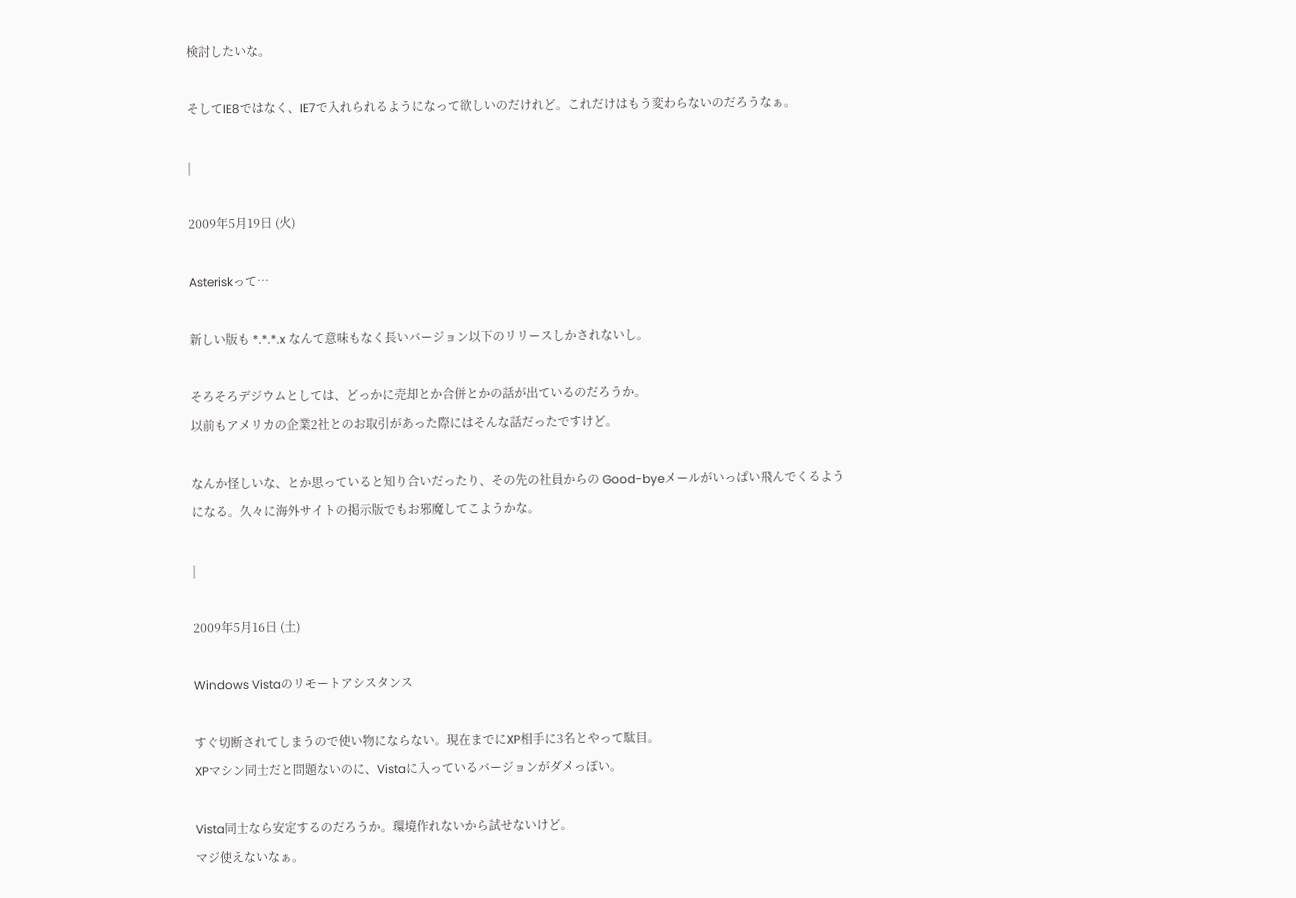検討したいな。

そしてIE8ではなく、IE7で入れられるようになって欲しいのだけれど。これだけはもう変わらないのだろうなぁ。

|

2009年5月19日 (火)

Asteriskって…

新しい版も *.*.*.x なんて意味もなく長いバージョン以下のリリースしかされないし。

そろそろデジウムとしては、どっかに売却とか合併とかの話が出ているのだろうか。
以前もアメリカの企業2社とのお取引があった際にはそんな話だったですけど。

なんか怪しいな、とか思っていると知り合いだったり、その先の社員からの Good-byeメールがいっぱい飛んでくるようになる。久々に海外サイトの掲示版でもお邪魔してこようかな。

|

2009年5月16日 (土)

Windows Vistaのリモートアシスタンス

すぐ切断されてしまうので使い物にならない。現在までにXP相手に3名とやって駄目。
XPマシン同士だと問題ないのに、Vistaに入っているバージョンがダメっぽい。

Vista同士なら安定するのだろうか。環境作れないから試せないけど。
マジ使えないなぁ。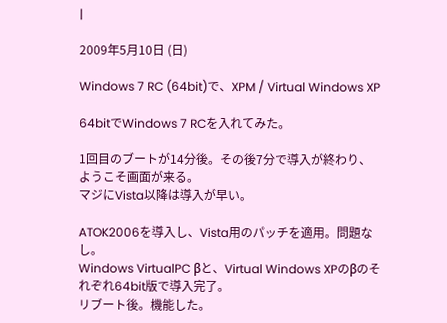|

2009年5月10日 (日)

Windows 7 RC (64bit)で、XPM / Virtual Windows XP

64bitでWindows 7 RCを入れてみた。

1回目のブートが14分後。その後7分で導入が終わり、ようこそ画面が来る。
マジにVista以降は導入が早い。

ATOK2006を導入し、Vista用のパッチを適用。問題なし。
Windows VirtualPC βと、Virtual Windows XPのβのそれぞれ64bit版で導入完了。
リブート後。機能した。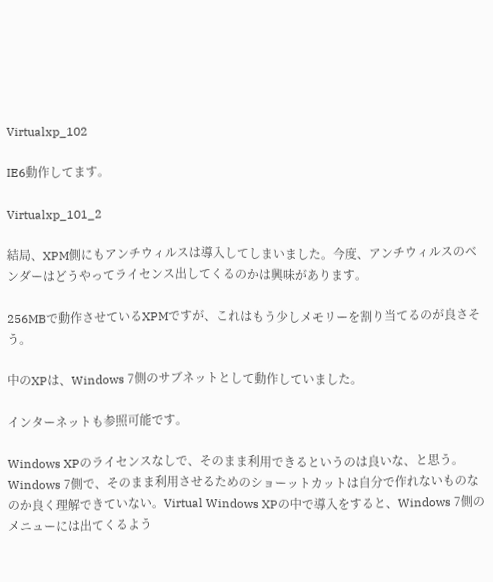Virtualxp_102

IE6動作してます。

Virtualxp_101_2

結局、XPM側にもアンチウィルスは導入してしまいました。今度、アンチウィルスのベンダーはどうやってライセンス出してくるのかは興味があります。

256MBで動作させているXPMですが、これはもう少しメモリーを割り当てるのが良さそう。

中のXPは、Windows 7側のサブネットとして動作していました。

インターネットも参照可能です。

Windows XPのライセンスなしで、そのまま利用できるというのは良いな、と思う。
Windows 7側で、そのまま利用させるためのショーットカットは自分で作れないものなのか良く理解できていない。Virtual Windows XPの中で導入をすると、Windows 7側のメニューには出てくるよう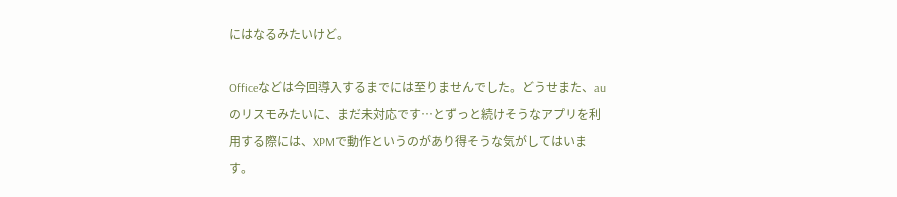にはなるみたいけど。

Officeなどは今回導入するまでには至りませんでした。どうせまた、auのリスモみたいに、まだ未対応です…とずっと続けそうなアプリを利用する際には、XPMで動作というのがあり得そうな気がしてはいます。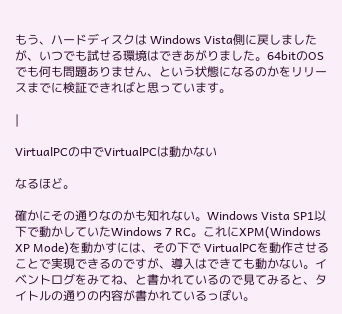もう、ハードディスクは Windows Vista側に戻しましたが、いつでも試せる環境はできあがりました。64bitのOSでも何も問題ありません、という状態になるのかをリリースまでに検証できればと思っています。

|

VirtualPCの中でVirtualPCは動かない

なるほど。

確かにその通りなのかも知れない。Windows Vista SP1以下で動かしていたWindows 7 RC。これにXPM(Windows XP Mode)を動かすには、その下で VirtualPCを動作させることで実現できるのですが、導入はできても動かない。イベントログをみてね、と書かれているので見てみると、タイトルの通りの内容が書かれているっぽい。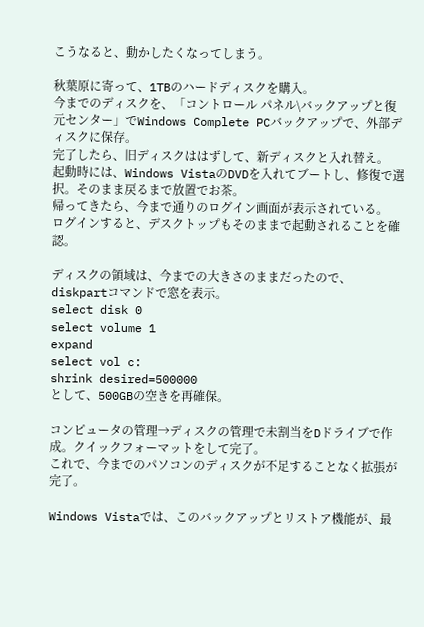こうなると、動かしたくなってしまう。

秋葉原に寄って、1TBのハードディスクを購入。
今までのディスクを、「コントロール パネル\バックアップと復元センター」でWindows Complete PCバックアップで、外部ディスクに保存。
完了したら、旧ディスクははずして、新ディスクと入れ替え。
起動時には、Windows VistaのDVDを入れてブートし、修復で選択。そのまま戻るまで放置でお茶。
帰ってきたら、今まで通りのログイン画面が表示されている。
ログインすると、デスクトップもそのままで起動されることを確認。

ディスクの領域は、今までの大きさのままだったので、diskpartコマンドで窓を表示。
select disk 0
select volume 1
expand
select vol c:
shrink desired=500000
として、500GBの空きを再確保。

コンピュータの管理→ディスクの管理で未割当をDドライブで作成。クイックフォーマットをして完了。
これで、今までのパソコンのディスクが不足することなく拡張が完了。

Windows Vistaでは、このバックアップとリストア機能が、最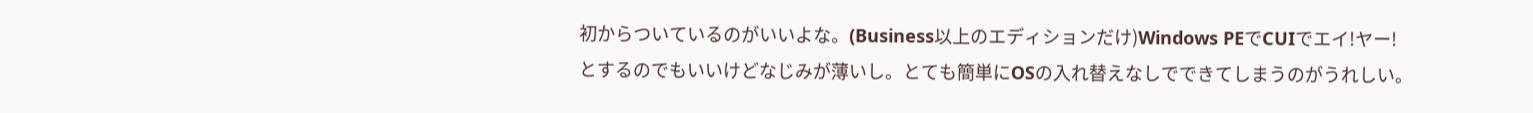初からついているのがいいよな。(Business以上のエディションだけ)Windows PEでCUIでエイ!ヤー!とするのでもいいけどなじみが薄いし。とても簡単にOSの入れ替えなしでできてしまうのがうれしい。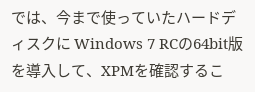では、今まで使っていたハードディスクに Windows 7 RCの64bit版を導入して、XPMを確認するこ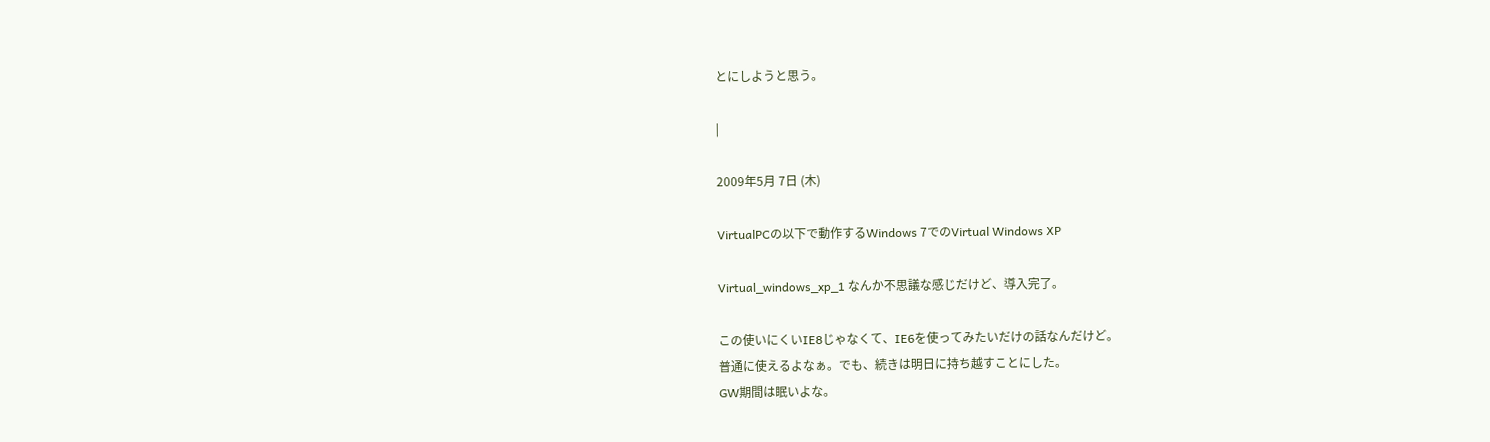とにしようと思う。

|

2009年5月 7日 (木)

VirtualPCの以下で動作するWindows 7でのVirtual Windows XP

Virtual_windows_xp_1 なんか不思議な感じだけど、導入完了。

この使いにくいIE8じゃなくて、IE6を使ってみたいだけの話なんだけど。
普通に使えるよなぁ。でも、続きは明日に持ち越すことにした。
GW期間は眠いよな。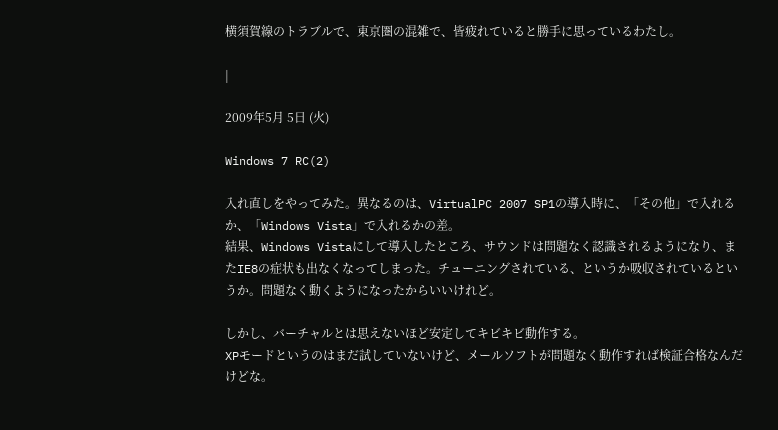横須賀線のトラブルで、東京圏の混雑で、皆疲れていると勝手に思っているわたし。

|

2009年5月 5日 (火)

Windows 7 RC(2)

入れ直しをやってみた。異なるのは、VirtualPC 2007 SP1の導入時に、「その他」で入れるか、「Windows Vista」で入れるかの差。
結果、Windows Vistaにして導入したところ、サウンドは問題なく認識されるようになり、またIE8の症状も出なくなってしまった。チューニングされている、というか吸収されているというか。問題なく動くようになったからいいけれど。

しかし、バーチャルとは思えないほど安定してキビキビ動作する。
XPモードというのはまだ試していないけど、メールソフトが問題なく動作すれば検証合格なんだけどな。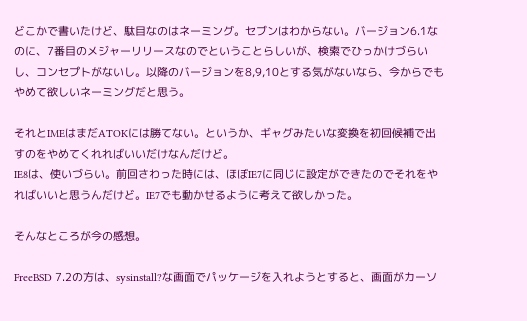どこかで書いたけど、駄目なのはネーミング。セブンはわからない。バージョン6.1なのに、7番目のメジャーリリースなのでということらしいが、検索でひっかけづらいし、コンセプトがないし。以降のバージョンを8,9,10とする気がないなら、今からでもやめて欲しいネーミングだと思う。

それとIMEはまだATOKには勝てない。というか、ギャグみたいな変換を初回候補で出すのをやめてくれればいいだけなんだけど。
IE8は、使いづらい。前回さわった時には、ほぼIE7に同じに設定ができたのでそれをやればいいと思うんだけど。IE7でも動かせるように考えて欲しかった。

そんなところが今の感想。

FreeBSD 7.2の方は、sysinstall?な画面でパッケージを入れようとすると、画面がカーソ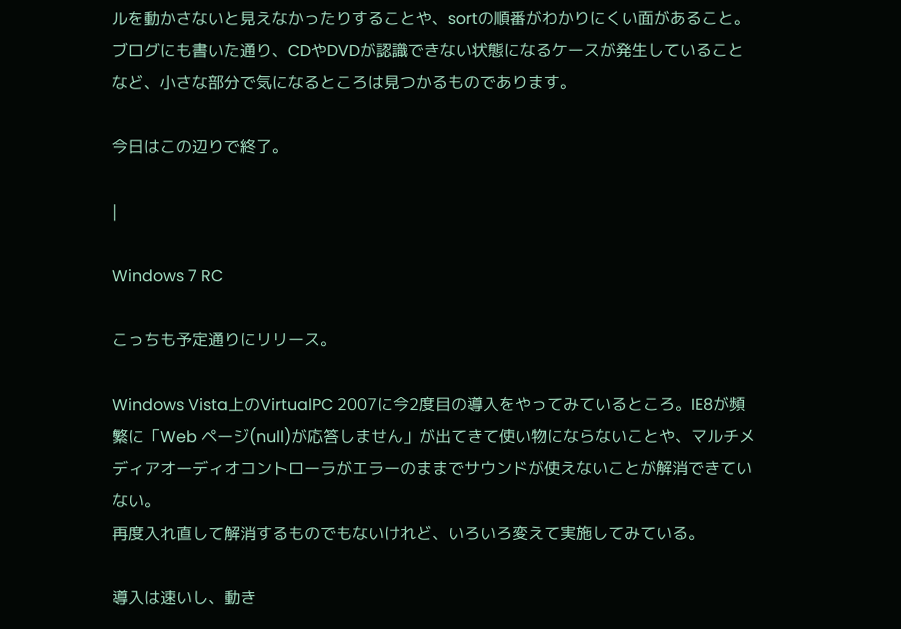ルを動かさないと見えなかったりすることや、sortの順番がわかりにくい面があること。
ブログにも書いた通り、CDやDVDが認識できない状態になるケースが発生していることなど、小さな部分で気になるところは見つかるものであります。

今日はこの辺りで終了。

|

Windows 7 RC

こっちも予定通りにリリース。

Windows Vista上のVirtualPC 2007に今2度目の導入をやってみているところ。IE8が頻繁に「Web ページ(null)が応答しません」が出てきて使い物にならないことや、マルチメディアオーディオコントローラがエラーのままでサウンドが使えないことが解消できていない。
再度入れ直して解消するものでもないけれど、いろいろ変えて実施してみている。

導入は速いし、動き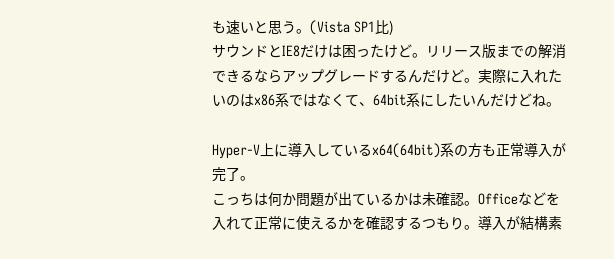も速いと思う。(Vista SP1比)
サウンドとIE8だけは困ったけど。リリース版までの解消できるならアップグレードするんだけど。実際に入れたいのはx86系ではなくて、64bit系にしたいんだけどね。

Hyper-V上に導入しているx64(64bit)系の方も正常導入が完了。
こっちは何か問題が出ているかは未確認。Officeなどを入れて正常に使えるかを確認するつもり。導入が結構素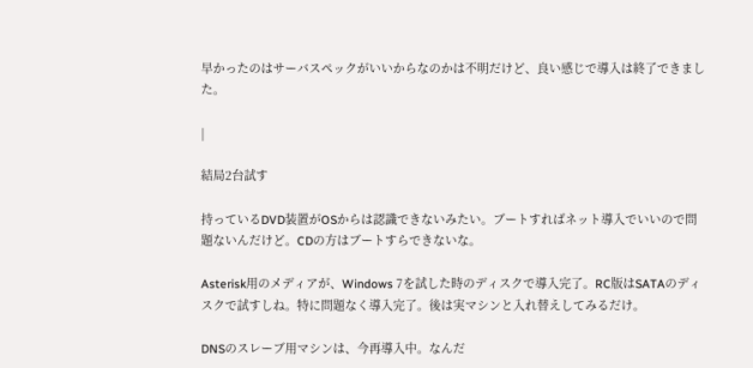早かったのはサーバスペックがいいからなのかは不明だけど、良い感じで導入は終了できました。

|

結局2台試す

持っているDVD装置がOSからは認識できないみたい。ブートすればネット導入でいいので問題ないんだけど。CDの方はブートすらできないな。

Asterisk用のメディアが、Windows 7を試した時のディスクで導入完了。RC版はSATAのディスクで試すしね。特に問題なく導入完了。後は実マシンと入れ替えしてみるだけ。

DNSのスレーブ用マシンは、今再導入中。なんだ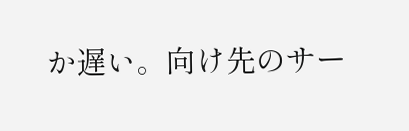か遅い。向け先のサー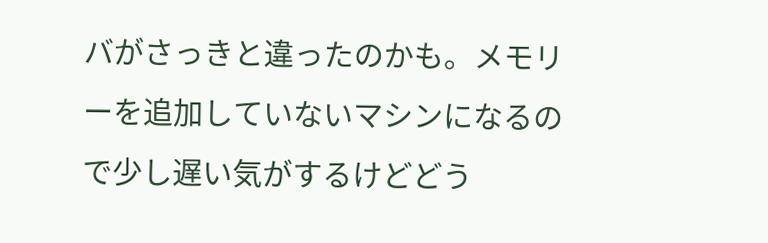バがさっきと違ったのかも。メモリーを追加していないマシンになるので少し遅い気がするけどどう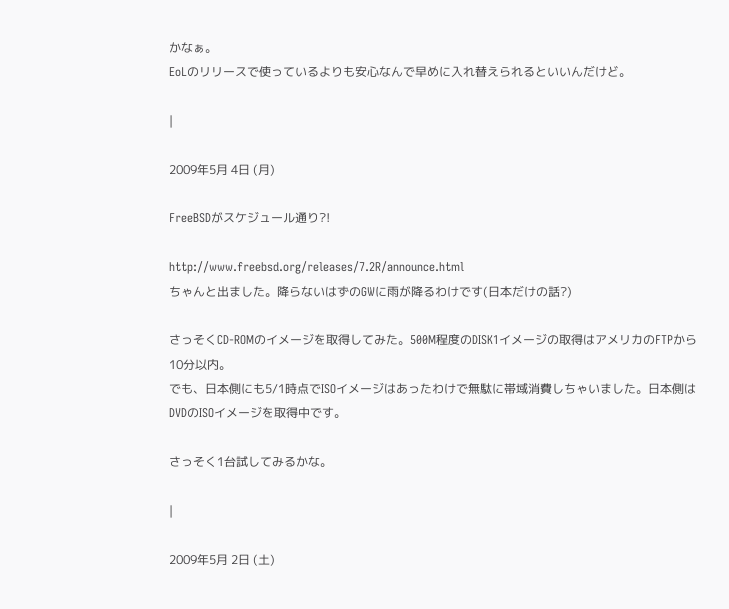かなぁ。
EoLのリリースで使っているよりも安心なんで早めに入れ替えられるといいんだけど。

|

2009年5月 4日 (月)

FreeBSDがスケジュール通り?!

http://www.freebsd.org/releases/7.2R/announce.html
ちゃんと出ました。降らないはずのGWに雨が降るわけです(日本だけの話?)

さっそくCD-ROMのイメージを取得してみた。500M程度のDISK1イメージの取得はアメリカのFTPから10分以内。
でも、日本側にも5/1時点でISOイメージはあったわけで無駄に帯域消費しちゃいました。日本側はDVDのISOイメージを取得中です。

さっそく1台試してみるかな。

|

2009年5月 2日 (土)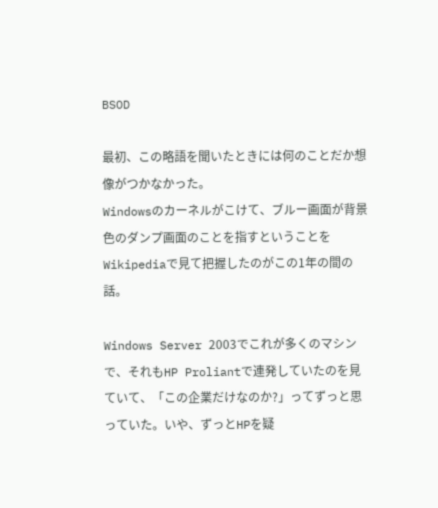BSOD

最初、この略語を聞いたときには何のことだか想像がつかなかった。
Windowsのカーネルがこけて、ブルー画面が背景色のダンプ画面のことを指すということをWikipediaで見て把握したのがこの1年の間の話。

Windows Server 2003でこれが多くのマシンで、それもHP Proliantで連発していたのを見ていて、「この企業だけなのか?」ってずっと思っていた。いや、ずっとHPを疑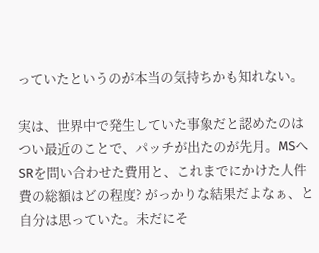っていたというのが本当の気持ちかも知れない。

実は、世界中で発生していた事象だと認めたのはつい最近のことで、パッチが出たのが先月。MSへSRを問い合わせた費用と、これまでにかけた人件費の総額はどの程度? がっかりな結果だよなぁ、と自分は思っていた。未だにそ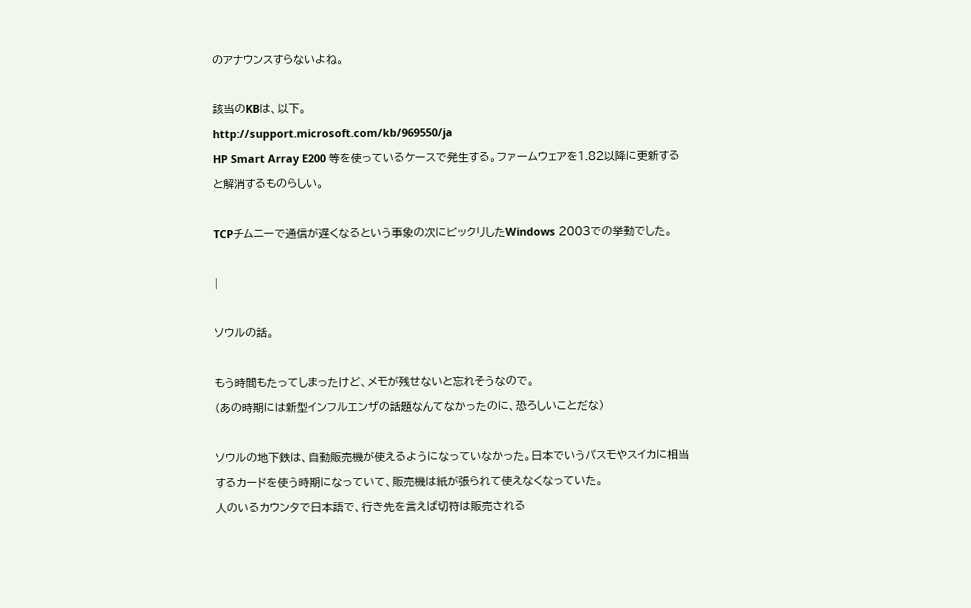のアナウンスすらないよね。

該当のKBは、以下。
http://support.microsoft.com/kb/969550/ja
HP Smart Array E200 等を使っているケースで発生する。ファームウェアを1.82以降に更新すると解消するものらしい。

TCPチムニーで通信が遅くなるという事象の次にビックリしたWindows 2003での挙動でした。

|

ソウルの話。

もう時間もたってしまったけど、メモが残せないと忘れそうなので。
(あの時期には新型インフルエンザの話題なんてなかったのに、恐ろしいことだな)

ソウルの地下鉄は、自動販売機が使えるようになっていなかった。日本でいうパスモやスイカに相当するカードを使う時期になっていて、販売機は紙が張られて使えなくなっていた。
人のいるカウンタで日本語で、行き先を言えば切符は販売される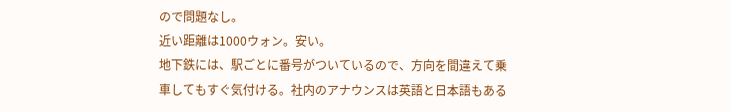ので問題なし。
近い距離は1000ウォン。安い。
地下鉄には、駅ごとに番号がついているので、方向を間違えて乗車してもすぐ気付ける。社内のアナウンスは英語と日本語もある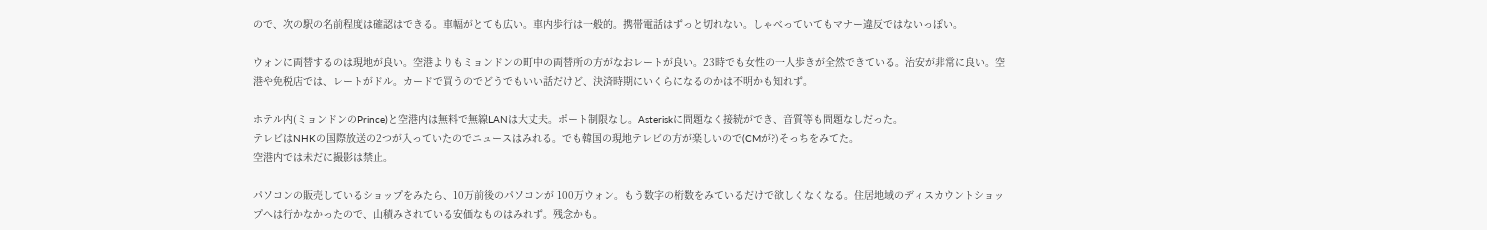ので、次の駅の名前程度は確認はできる。車幅がとても広い。車内歩行は一般的。携帯電話はずっと切れない。しゃべっていてもマナー違反ではないっぽい。

ウォンに両替するのは現地が良い。空港よりもミョンドンの町中の両替所の方がなおレートが良い。23時でも女性の一人歩きが全然できている。治安が非常に良い。空港や免税店では、レートがドル。カードで買うのでどうでもいい話だけど、決済時期にいくらになるのかは不明かも知れず。

ホテル内(ミョンドンのPrince)と空港内は無料で無線LANは大丈夫。ポート制限なし。Asteriskに問題なく接続ができ、音質等も問題なしだった。
テレビはNHKの国際放送の2つが入っていたのでニュースはみれる。でも韓国の現地テレビの方が楽しいので(CMが?)そっちをみてた。
空港内では未だに撮影は禁止。

パソコンの販売しているショップをみたら、10万前後のパソコンが 100万ウォン。もう数字の桁数をみているだけで欲しくなくなる。住居地域のディスカウントショップへは行かなかったので、山積みされている安価なものはみれず。残念かも。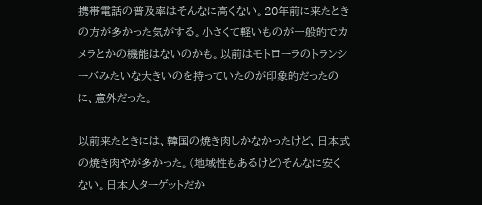携帯電話の普及率はそんなに高くない。20年前に来たときの方が多かった気がする。小さくて軽いものが一般的でカメラとかの機能はないのかも。以前はモトローラのトランシーバみたいな大きいのを持っていたのが印象的だったのに、意外だった。

以前来たときには、韓国の焼き肉しかなかったけど、日本式の焼き肉やが多かった。(地域性もあるけど)そんなに安くない。日本人ターゲットだか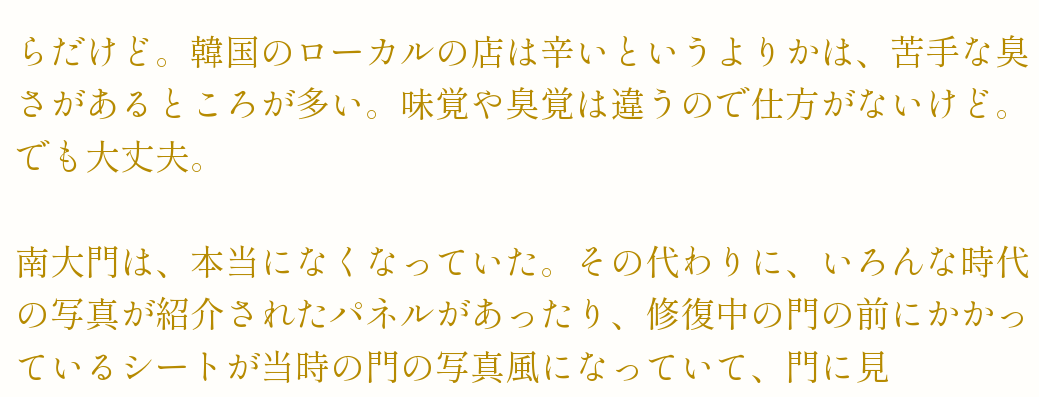らだけど。韓国のローカルの店は辛いというよりかは、苦手な臭さがあるところが多い。味覚や臭覚は違うので仕方がないけど。でも大丈夫。

南大門は、本当になくなっていた。その代わりに、いろんな時代の写真が紹介されたパネルがあったり、修復中の門の前にかかっているシートが当時の門の写真風になっていて、門に見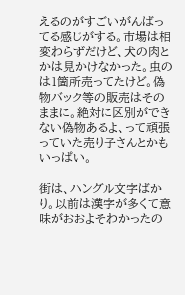えるのがすごいがんばってる感じがする。市場は相変わらずだけど、犬の肉とかは見かけなかった。虫のは1箇所売ってたけど。偽物バック等の販売はそのままに。絶対に区別ができない偽物あるよ、って頑張っていた売り子さんとかもいっぱい。

街は、ハングル文字ばかり。以前は漢字が多くて意味がおおよそわかったの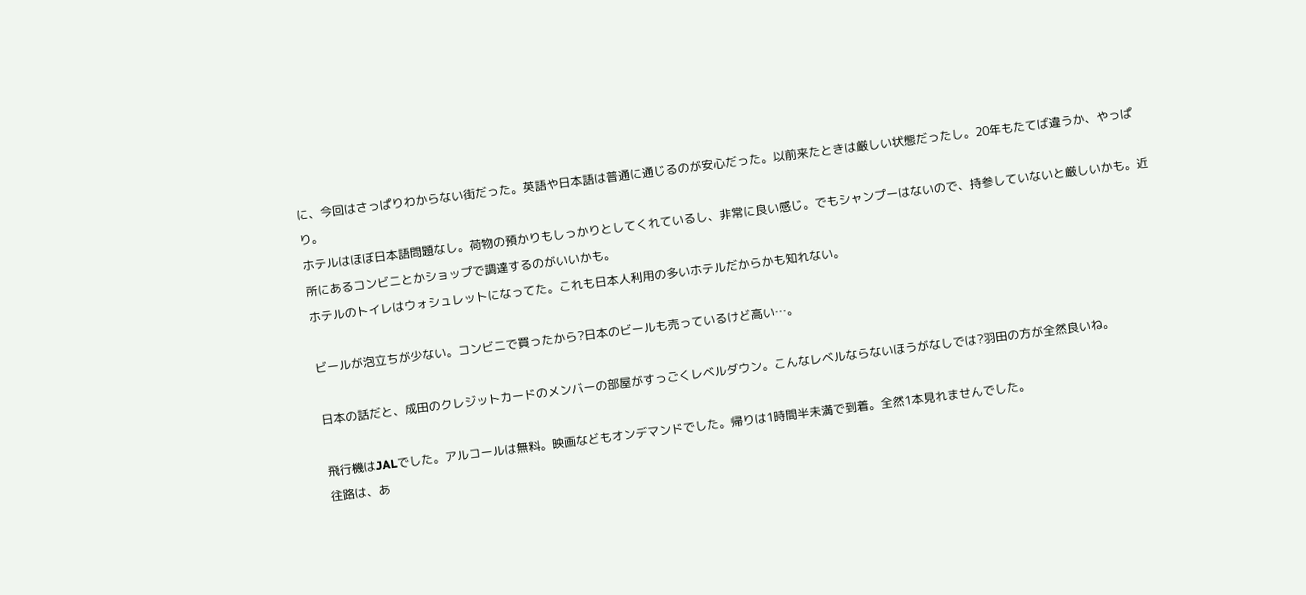に、今回はさっぱりわからない街だった。英語や日本語は普通に通じるのが安心だった。以前来たときは厳しい状態だったし。20年もたてば違うか、やっぱり。
ホテルはほぼ日本語問題なし。荷物の預かりもしっかりとしてくれているし、非常に良い感じ。でもシャンプーはないので、持参していないと厳しいかも。近所にあるコンビニとかショップで調達するのがいいかも。
ホテルのトイレはウォシュレットになってた。これも日本人利用の多いホテルだからかも知れない。

ビールが泡立ちが少ない。コンビニで買ったから?日本のビールも売っているけど高い…。

日本の話だと、成田のクレジットカードのメンバーの部屋がすっごくレベルダウン。こんなレベルならないほうがなしでは?羽田の方が全然良いね。

飛行機はJALでした。アルコールは無料。映画などもオンデマンドでした。帰りは1時間半未満で到着。全然1本見れませんでした。
往路は、あ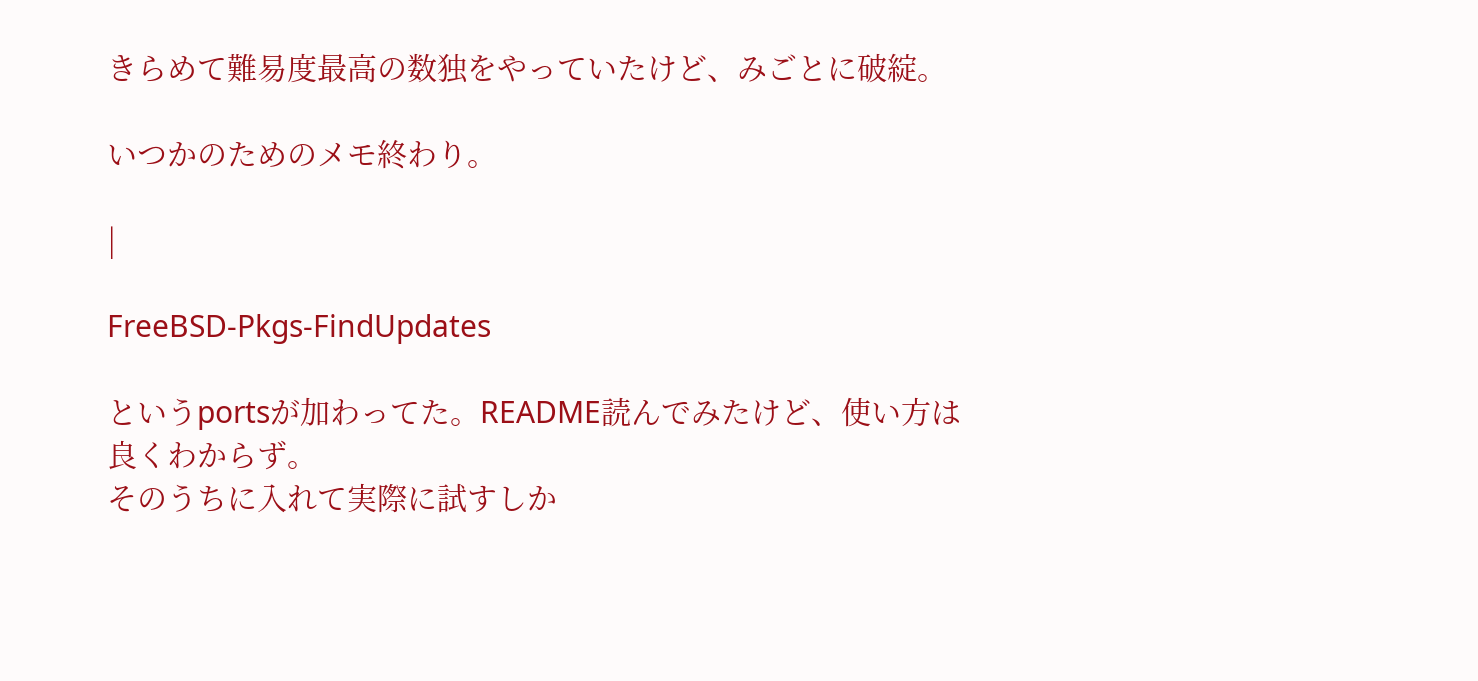きらめて難易度最高の数独をやっていたけど、みごとに破綻。

いつかのためのメモ終わり。

|

FreeBSD-Pkgs-FindUpdates

というportsが加わってた。README読んでみたけど、使い方は良くわからず。
そのうちに入れて実際に試すしか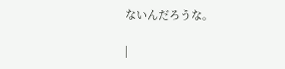ないんだろうな。

|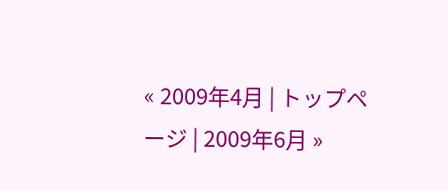« 2009年4月 | トップページ | 2009年6月 »